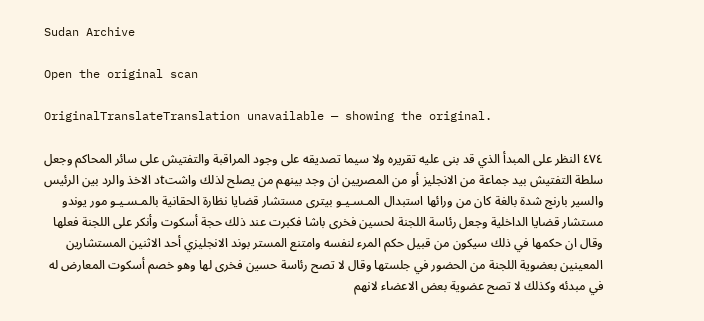Sudan Archive

Open the original scan

OriginalTranslateTranslation unavailable — showing the original.

٤٧٤ النظر على المبدأ الذي قد بنى عليه تقريره ولا سيما تصديقه على وجود المراقبة والتفتيش على سائر المحاكم وجعل سلطة التفتيش بيد جماعة من الانجليز أو من المصريين ان وجد بينهم من يصلح لذلك واشتtد الاخذ والرد بين الرئيس والسير بارنج شدة بالغة كان من ورائها استبدال المـسـيـو بيترى مستشار قضايا نظارة الحقانية بالمـسـيـو مور يوندو مستشار قضايا الداخلية وجعل رئاسة اللجنة لحسين فخرى باشا فكبرت عند ذلك حجة أسكوت وأنكر على اللجنة فعلها وقال ان حكمها في ذلك سيكون من قبيل حكم المرء لنفسه وامتنع المستر بوند الانجليزي أحد الاثنين المستشارين المعينين بعضوية اللجنة من الحضور في جلستها وقال لا تصح رئاسة حسين فخرى لها وهو خصم أسكوت المعارض له في مبدئه وكذلك لا تصح عضوية بعض الاعضاء لانهم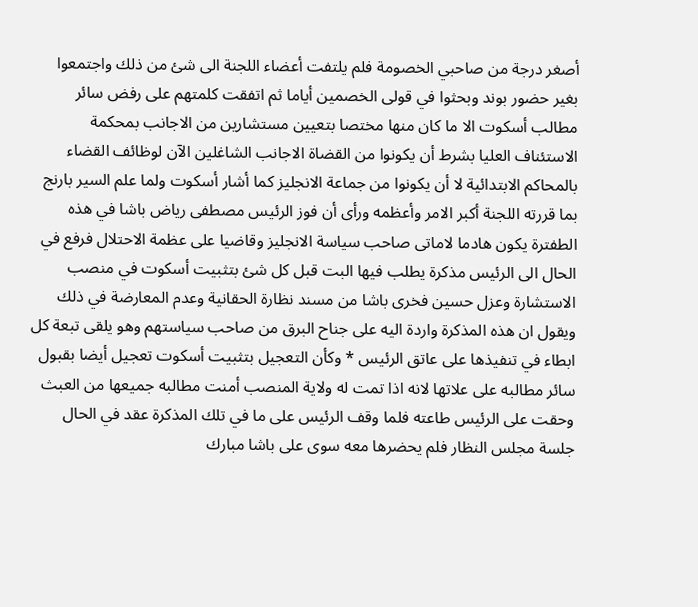أصغر درجة من صاحبي الخصومة فلم يلتفت أعضاء اللجنة الى شئ من ذلك واجتمعوا بغير حضور بوند وبحثوا في قولى الخصمين أياما ثم اتفقت كلمتهم على رفض سائر مطالب أسكوت الا ما كان منها مختصا بتعيين مستشارين من الاجانب بمحكمة الاستئناف العليا بشرط أن يكونوا من القضاة الاجانب الشاغلين الآن لوظائف القضاء بالمحاكم الابتدائية لا أن يكونوا من جماعة الانجليز كما أشار أسكوت ولما علم السير بارنج بما قررته اللجنة أكبر الامر وأعظمه ورأى أن فوز الرئيس مصطفى رياض باشا في هذه الطفترة يكون هادما لاماتى صاحب سياسة الانجليز وقاضيا على عظمة الاحتلال فرفع في الحال الى الرئيس مذكرة يطلب فيها البت قبل كل شئ بتثبيت أسكوت في منصب الاستشارة وعزل حسين فخرى باشا من مسند نظارة الحقانية وعدم المعارضة في ذلك ويقول ان هذه المذكرة واردة اليه على جناح البرق من صاحب سياستهم وهو يلقى تبعة كل ابطاء في تنفيذها على عاتق الرئيس * وكأن التعجيل بتثبيت أسكوت تعجيل أيضا بقبول سائر مطالبه على علاتها لانه اذا تمت له ولاية المنصب أمنت مطالبه جميعها من العبث وحقت على الرئيس طاعته فلما وقف الرئيس على ما في تلك المذكرة عقد في الحال جلسة مجلس النظار فلم يحضرها معه سوى على باشا مبارك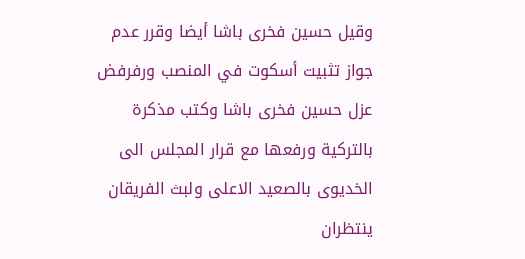وقيل حسين فخرى باشا أيضا وقرر عدم جواز تثبيت أسكوت في المنصب ورفرفض عزل حسين فخرى باشا وكتب مذكرة بالتركية ورفعها مع قرار المجلس الى الخديوى بالصعيد الاعلى ولبث الفريقان ينتظران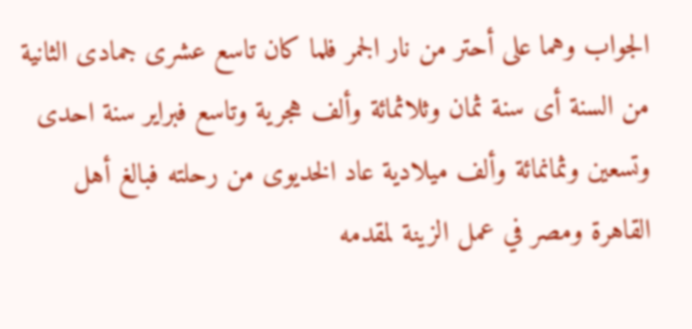الجواب وهما على أحتر من نار الجمر فلما كان تاسع عشرى جمادى الثانية من السنة أى سنة ثمان وثلاثمائة وألف هجرية وتاسع فبراير سنة احدى وتسعين وثمانمائة وألف ميلادية عاد الخديوى من رحلته فبالغ أهل القاهرة ومصر في عمل الزينة لمقدمه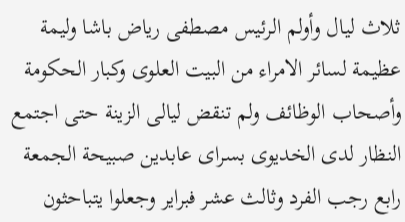ثلاث ليال وأولم الرئيس مصطفى رياض باشا وليمة عظيمة لسائر الامراء من البيت العلوى وكبار الحكومة وأصحاب الوظائف ولم تنقض ليالى الزينة حتى اجتمع النظار لدى الخديوى بسرای عابدين صبيحة الجمعة رابع رجب الفرد وثالث عشر فبراير وجعلوا يتباحثون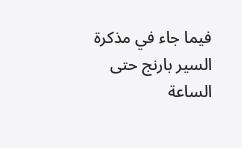فيما جاء في مذكرة السير بارنج حتى الساعة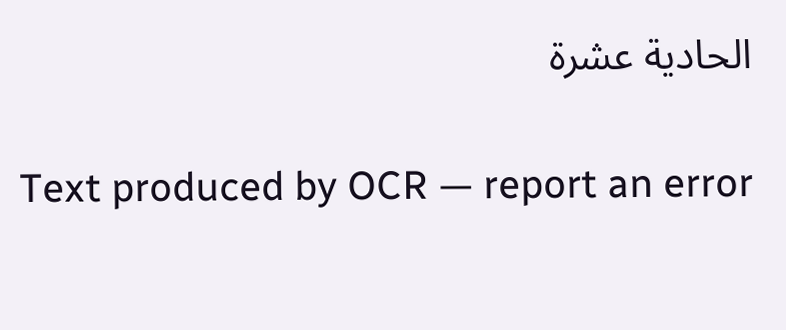الحادية عشرة

Text produced by OCR — report an error